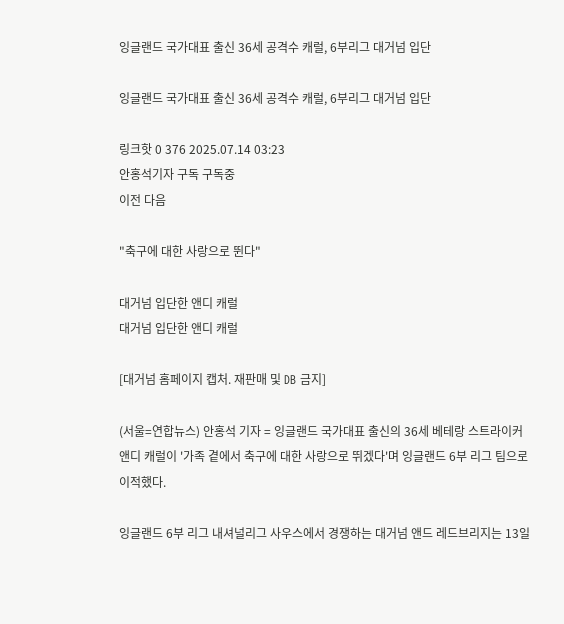잉글랜드 국가대표 출신 36세 공격수 캐럴, 6부리그 대거넘 입단

잉글랜드 국가대표 출신 36세 공격수 캐럴, 6부리그 대거넘 입단

링크핫 0 376 2025.07.14 03:23
안홍석기자 구독 구독중
이전 다음

"축구에 대한 사랑으로 뛴다"

대거넘 입단한 앤디 캐럴
대거넘 입단한 앤디 캐럴

[대거넘 홈페이지 캡처. 재판매 및 DB 금지]

(서울=연합뉴스) 안홍석 기자 = 잉글랜드 국가대표 출신의 36세 베테랑 스트라이커 앤디 캐럴이 '가족 곁에서 축구에 대한 사랑으로 뛰겠다'며 잉글랜드 6부 리그 팀으로 이적했다.

잉글랜드 6부 리그 내셔널리그 사우스에서 경쟁하는 대거넘 앤드 레드브리지는 13일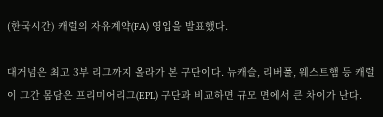(한국시간) 캐럴의 자유계약(FA) 영입을 발표했다.

대거넘은 최고 3부 리그까지 올라가 본 구단이다. 뉴캐슬, 리버풀, 웨스트햄 등 캐럴이 그간 몸담은 프리미어리그(EPL) 구단과 비교하면 규모 면에서 큰 차이가 난다.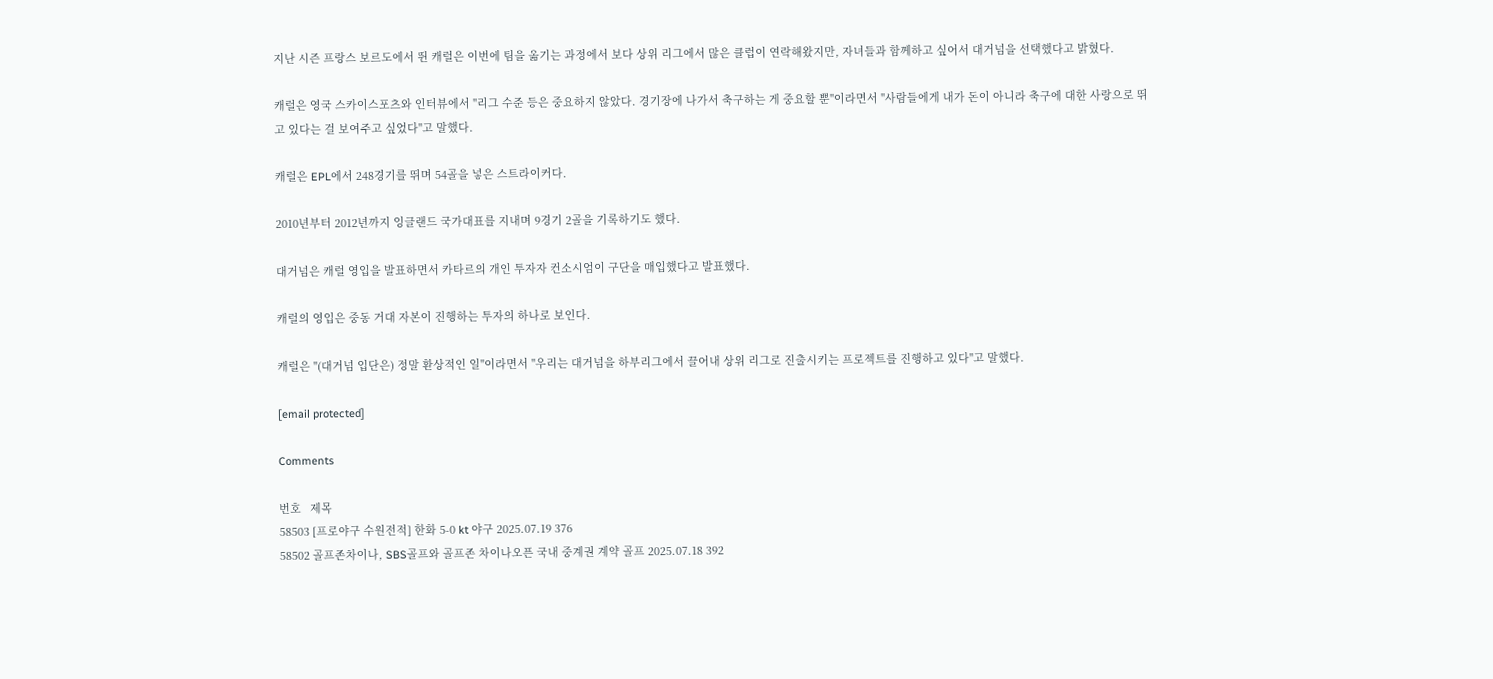지난 시즌 프랑스 보르도에서 뛴 캐럴은 이번에 팀을 옮기는 과정에서 보다 상위 리그에서 많은 클럽이 연락해왔지만, 자녀들과 함께하고 싶어서 대거넘을 선택했다고 밝혔다.

캐럴은 영국 스카이스포츠와 인터뷰에서 "리그 수준 등은 중요하지 않았다. 경기장에 나가서 축구하는 게 중요할 뿐"이라면서 "사람들에게 내가 돈이 아니라 축구에 대한 사랑으로 뛰고 있다는 걸 보여주고 싶었다"고 말했다.

캐럴은 EPL에서 248경기를 뛰며 54골을 넣은 스트라이커다.

2010년부터 2012년까지 잉글랜드 국가대표를 지내며 9경기 2골을 기록하기도 했다.

대거넘은 캐럴 영입을 발표하면서 카타르의 개인 투자자 컨소시엄이 구단을 매입했다고 발표했다.

캐럴의 영입은 중동 거대 자본이 진행하는 투자의 하나로 보인다.

캐럴은 "(대거넘 입단은) 정말 환상적인 일"이라면서 "우리는 대거넘을 하부리그에서 끌어내 상위 리그로 진출시키는 프로젝트를 진행하고 있다"고 말했다.

[email protected]

Comments

번호   제목
58503 [프로야구 수원전적] 한화 5-0 kt 야구 2025.07.19 376
58502 골프존차이나, SBS골프와 골프존 차이나오픈 국내 중계권 계약 골프 2025.07.18 392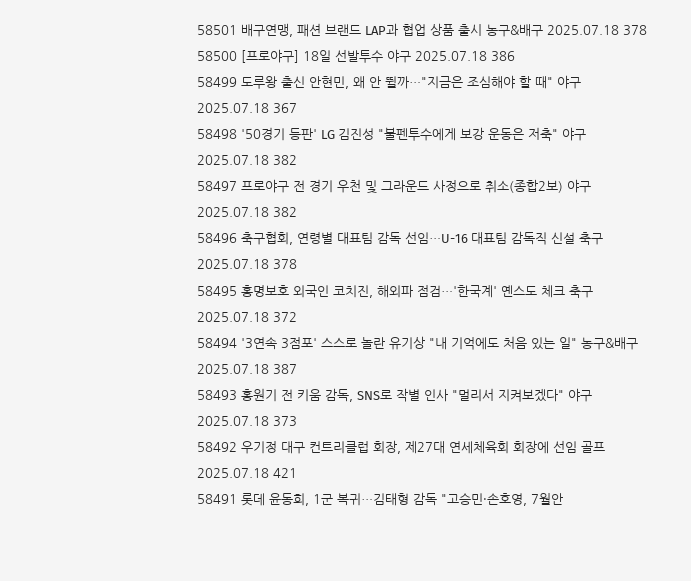58501 배구연맹, 패션 브랜드 LAP과 협업 상품 출시 농구&배구 2025.07.18 378
58500 [프로야구] 18일 선발투수 야구 2025.07.18 386
58499 도루왕 출신 안현민, 왜 안 뛸까…"지금은 조심해야 할 때" 야구 2025.07.18 367
58498 '50경기 등판' LG 김진성 "불펜투수에게 보강 운동은 저축" 야구 2025.07.18 382
58497 프로야구 전 경기 우천 및 그라운드 사정으로 취소(종합2보) 야구 2025.07.18 382
58496 축구협회, 연령별 대표팀 감독 선임…U-16 대표팀 감독직 신설 축구 2025.07.18 378
58495 홍명보호 외국인 코치진, 해외파 점검…'한국계' 옌스도 체크 축구 2025.07.18 372
58494 '3연속 3점포' 스스로 놀란 유기상 "내 기억에도 처음 있는 일" 농구&배구 2025.07.18 387
58493 홍원기 전 키움 감독, SNS로 작별 인사 "멀리서 지켜보겠다" 야구 2025.07.18 373
58492 우기정 대구 컨트리클럽 회장, 제27대 연세체육회 회장에 선임 골프 2025.07.18 421
58491 롯데 윤동희, 1군 복귀…김태형 감독 "고승민·손호영, 7월안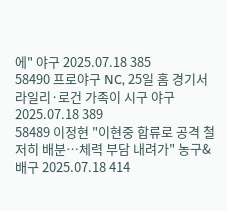에" 야구 2025.07.18 385
58490 프로야구 NC, 25일 홈 경기서 라일리·로건 가족이 시구 야구 2025.07.18 389
58489 이정현 "이현중 합류로 공격 철저히 배분…체력 부담 내려가" 농구&배구 2025.07.18 414